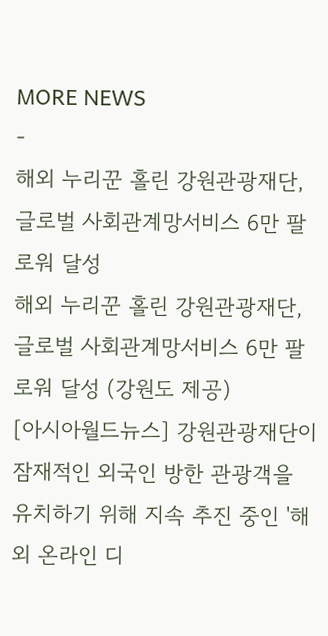MORE NEWS
-
해외 누리꾼 홀린 강원관광재단, 글로벌 사회관계망서비스 6만 팔로워 달성
해외 누리꾼 홀린 강원관광재단, 글로벌 사회관계망서비스 6만 팔로워 달성 (강원도 제공)
[아시아월드뉴스] 강원관광재단이 잠재적인 외국인 방한 관광객을 유치하기 위해 지속 추진 중인 '해외 온라인 디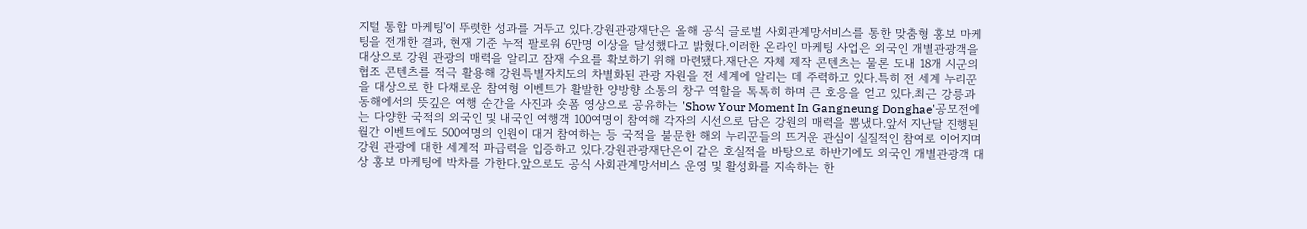지털 통합 마케팅'이 뚜렷한 성과를 거두고 있다.강원관광재단은 올해 공식 글로벌 사회관계망서비스를 통한 맞춤형 홍보 마케팅을 전개한 결과, 현재 기준 누적 팔로워 6만명 이상을 달성했다고 밝혔다.이러한 온라인 마케팅 사업은 외국인 개별관광객을 대상으로 강원 관광의 매력을 알리고 잠재 수요를 확보하기 위해 마련됐다.재단은 자체 제작 콘텐츠는 물론 도내 18개 시군의 협조 콘텐츠를 적극 활용해 강원특별자치도의 차별화된 관광 자원을 전 세계에 알리는 데 주력하고 있다.특히 전 세계 누리꾼을 대상으로 한 다채로운 참여형 이벤트가 활발한 양방향 소통의 창구 역할을 톡톡히 하며 큰 호응을 얻고 있다.최근 강릉과 동해에서의 뜻깊은 여행 순간을 사진과 숏폼 영상으로 공유하는 'Show Your Moment In Gangneung Donghae'공모전에는 다양한 국적의 외국인 및 내국인 여행객 100여명이 참여해 각자의 시선으로 담은 강원의 매력을 뽐냈다.앞서 지난달 진행된 월간 이벤트에도 500여명의 인원이 대거 참여하는 등 국적을 불문한 해외 누리꾼들의 뜨거운 관심이 실질적인 참여로 이어지며 강원 관광에 대한 세계적 파급력을 입증하고 있다.강원관광재단은이 같은 호실적을 바탕으로 하반기에도 외국인 개별관광객 대상 홍보 마케팅에 박차를 가한다.앞으로도 공식 사회관계망서비스 운영 및 활성화를 지속하는 한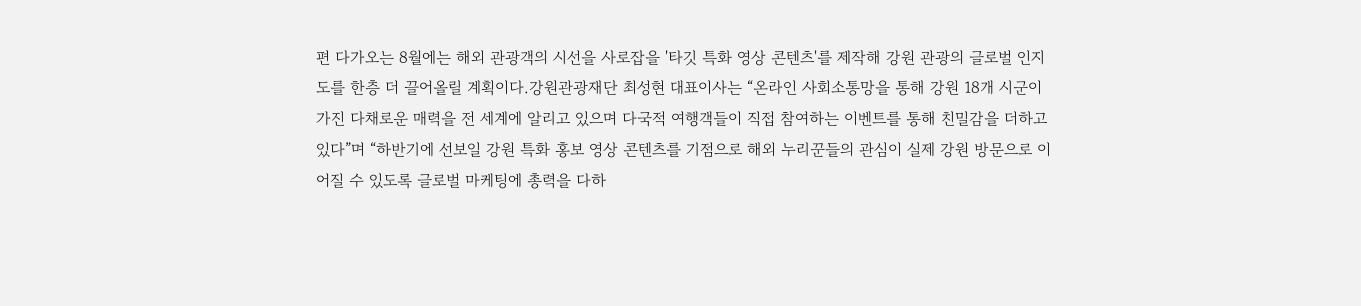편 다가오는 8월에는 해외 관광객의 시선을 사로잡을 '타깃 특화 영상 콘텐츠'를 제작해 강원 관광의 글로벌 인지도를 한층 더 끌어올릴 계획이다.강원관광재단 최성현 대표이사는 “온라인 사회소통망을 통해 강원 18개 시군이 가진 다채로운 매력을 전 세계에 알리고 있으며 다국적 여행객들이 직접 참여하는 이벤트를 통해 친밀감을 더하고 있다”며 “하반기에 선보일 강원 특화 홍보 영상 콘텐츠를 기점으로 해외 누리꾼들의 관심이 실제 강원 방문으로 이어질 수 있도록 글로벌 마케팅에 총력을 다하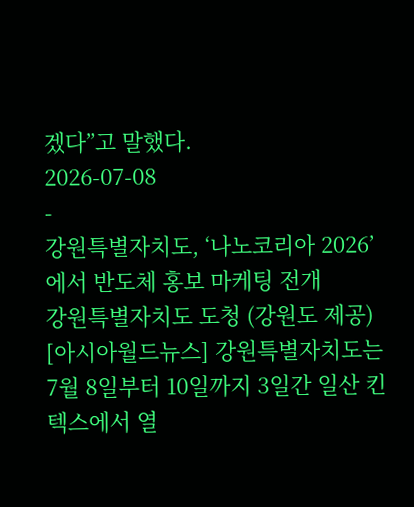겠다”고 말했다.
2026-07-08
-
강원특별자치도, ‘나노코리아 2026’에서 반도체 홍보 마케팅 전개
강원특별자치도 도청 (강원도 제공)
[아시아월드뉴스] 강원특별자치도는 7월 8일부터 10일까지 3일간 일산 킨텍스에서 열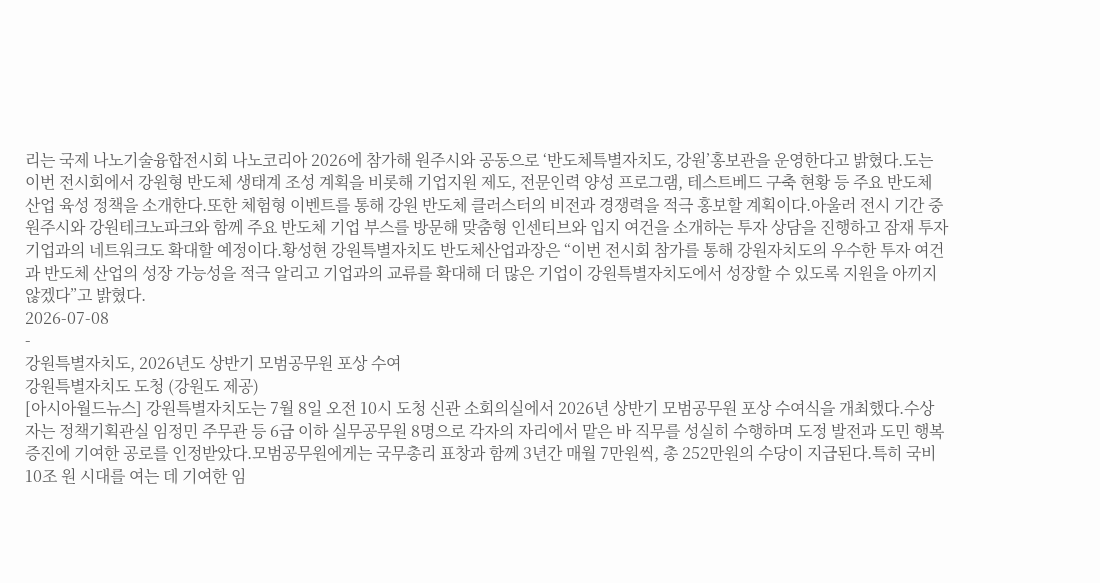리는 국제 나노기술융합전시회 나노코리아 2026에 참가해 원주시와 공동으로 ‘반도체특별자치도, 강원’홍보관을 운영한다고 밝혔다.도는 이번 전시회에서 강원형 반도체 생태계 조성 계획을 비롯해 기업지원 제도, 전문인력 양성 프로그램, 테스트베드 구축 현황 등 주요 반도체 산업 육성 정책을 소개한다.또한 체험형 이벤트를 통해 강원 반도체 클러스터의 비전과 경쟁력을 적극 홍보할 계획이다.아울러 전시 기간 중 원주시와 강원테크노파크와 함께 주요 반도체 기업 부스를 방문해 맞춤형 인센티브와 입지 여건을 소개하는 투자 상담을 진행하고 잠재 투자기업과의 네트워크도 확대할 예정이다.황성현 강원특별자치도 반도체산업과장은 “이번 전시회 참가를 통해 강원자치도의 우수한 투자 여건과 반도체 산업의 성장 가능성을 적극 알리고 기업과의 교류를 확대해 더 많은 기업이 강원특별자치도에서 성장할 수 있도록 지원을 아끼지 않겠다”고 밝혔다.
2026-07-08
-
강원특별자치도, 2026년도 상반기 모범공무원 포상 수여
강원특별자치도 도청 (강원도 제공)
[아시아월드뉴스] 강원특별자치도는 7월 8일 오전 10시 도청 신관 소회의실에서 2026년 상반기 모범공무원 포상 수여식을 개최했다.수상자는 정책기획관실 임정민 주무관 등 6급 이하 실무공무원 8명으로 각자의 자리에서 맡은 바 직무를 성실히 수행하며 도정 발전과 도민 행복 증진에 기여한 공로를 인정받았다.모범공무원에게는 국무총리 표창과 함께 3년간 매월 7만원씩, 총 252만원의 수당이 지급된다.특히 국비 10조 원 시대를 여는 데 기여한 임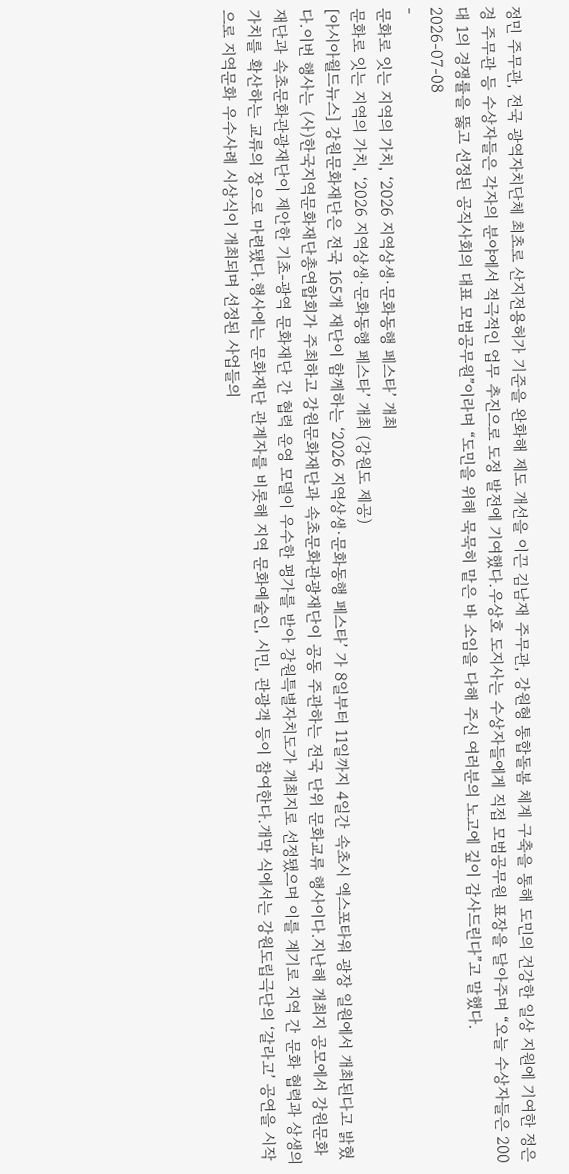정민 주무관, 전국 광역자치단체 최초로 산지전용허가 기준을 완화해 제도 개선을 이끈 김남재 주무관, 강원형 통합돌봄 체계 구축을 통해 도민의 건강한 일상 지원에 기여한 정은경 주무관 등 수상자들은 각자의 분야에서 적극적인 업무 추진으로 도정 발전에 기여했다.우상호 도지사는 수상자들에게 직접 모범공무원 표장을 달아주며 “오늘 수상자들은 200대 1의 경쟁률을 뚫고 선정된 공직사회의 대표 모범공무원”이라며 “도민을 위해 묵묵히 맡은 바 소임을 다해 주신 여러분의 노고에 깊이 감사드린다”고 말했다.
2026-07-08
-
문화로 잇는 지역의 가치, ‘2026 지역상생·문화동행 페스타’ 개최
문화로 잇는 지역의 가치, ‘2026 지역상생·문화동행 페스타’ 개최 (강원도 제공)
[아시아월드뉴스] 강원문화재단은 전국 165개 재단이 함께하는 ‘2026 지역상생·문화동행 페스타’ 가 8일부터 11일까지 4일간 속초시 엑스포타워 광장 일원에서 개최된다고 밝혔다.이번 행사는 (사)한국지역문화재단총연합회가 주최하고 강원문화재단과 속초문화관광재단이 공동 주관하는 전국 단위 문화교류 행사이다.지난해 개최지 공모에서 강원문화재단과 속초문화관광재단이 제안한 기초-광역 문화재단 간 협력 운영 모델이 우수한 평가를 받아 강원특별자치도가 개최지로 선정됐으며 이를 계기로 지역 간 문화 협력과 상생의 가치를 확산하는 교류의 장으로 마련됐다.행사에는 문화재단 관계자를 비롯해 지역 문화예술인, 시민, 관광객 등이 참여한다.개막 식에서는 강원도립극단의 ‘갈라고’ 공연을 시작으로 지역문화 우수사례 시상식이 개최되며 선정된 사업들의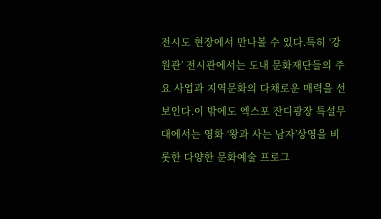전시도 현장에서 만나볼 수 있다.특히 ‘강원관’ 전시관에서는 도내 문화재단들의 주요 사업과 지역문화의 다채로운 매력을 선보인다.이 밖에도 엑스포 잔디광장 특설무대에서는 영화 ‘왕과 사는 남자’상영을 비롯한 다양한 문화예술 프로그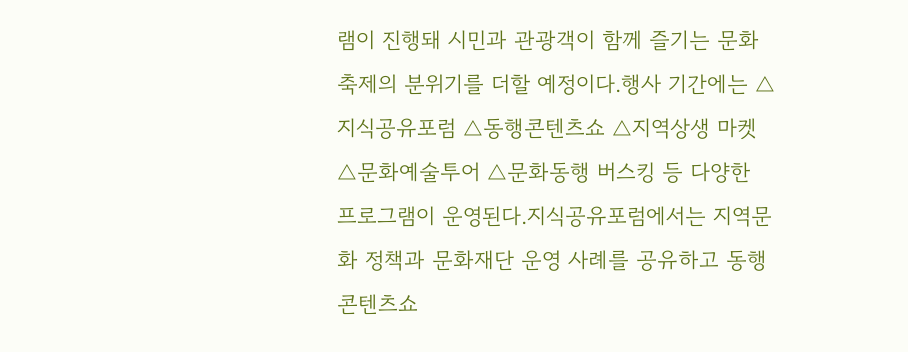램이 진행돼 시민과 관광객이 함께 즐기는 문화축제의 분위기를 더할 예정이다.행사 기간에는 △지식공유포럼 △동행콘텐츠쇼 △지역상생 마켓 △문화예술투어 △문화동행 버스킹 등 다양한 프로그램이 운영된다.지식공유포럼에서는 지역문화 정책과 문화재단 운영 사례를 공유하고 동행콘텐츠쇼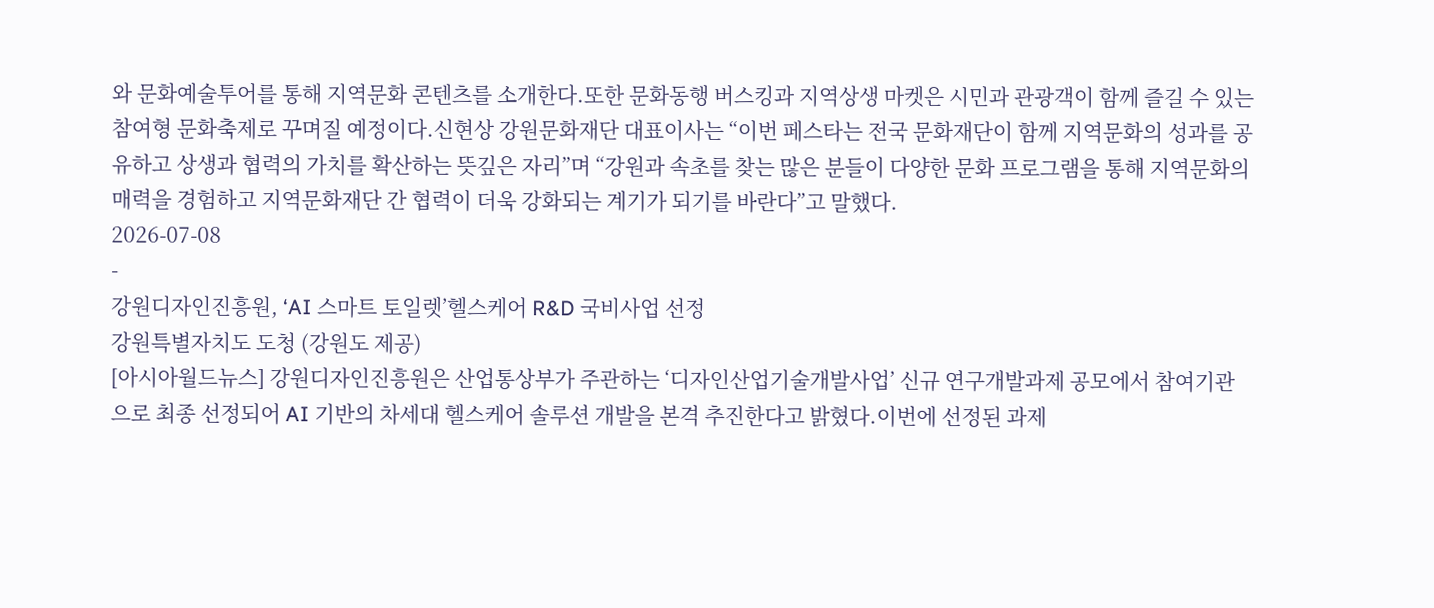와 문화예술투어를 통해 지역문화 콘텐츠를 소개한다.또한 문화동행 버스킹과 지역상생 마켓은 시민과 관광객이 함께 즐길 수 있는 참여형 문화축제로 꾸며질 예정이다.신현상 강원문화재단 대표이사는 “이번 페스타는 전국 문화재단이 함께 지역문화의 성과를 공유하고 상생과 협력의 가치를 확산하는 뜻깊은 자리”며 “강원과 속초를 찾는 많은 분들이 다양한 문화 프로그램을 통해 지역문화의 매력을 경험하고 지역문화재단 간 협력이 더욱 강화되는 계기가 되기를 바란다”고 말했다.
2026-07-08
-
강원디자인진흥원, ‘AI 스마트 토일렛’헬스케어 R&D 국비사업 선정
강원특별자치도 도청 (강원도 제공)
[아시아월드뉴스] 강원디자인진흥원은 산업통상부가 주관하는 ‘디자인산업기술개발사업’ 신규 연구개발과제 공모에서 참여기관으로 최종 선정되어 AI 기반의 차세대 헬스케어 솔루션 개발을 본격 추진한다고 밝혔다.이번에 선정된 과제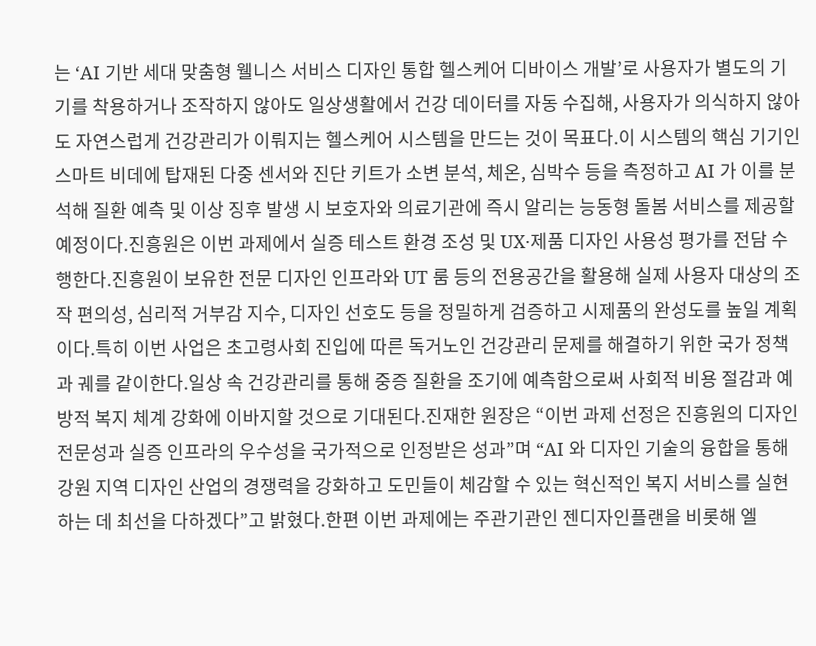는 ‘AI 기반 세대 맞춤형 웰니스 서비스 디자인 통합 헬스케어 디바이스 개발’로 사용자가 별도의 기기를 착용하거나 조작하지 않아도 일상생활에서 건강 데이터를 자동 수집해, 사용자가 의식하지 않아도 자연스럽게 건강관리가 이뤄지는 헬스케어 시스템을 만드는 것이 목표다.이 시스템의 핵심 기기인 스마트 비데에 탑재된 다중 센서와 진단 키트가 소변 분석, 체온, 심박수 등을 측정하고 AI 가 이를 분석해 질환 예측 및 이상 징후 발생 시 보호자와 의료기관에 즉시 알리는 능동형 돌봄 서비스를 제공할 예정이다.진흥원은 이번 과제에서 실증 테스트 환경 조성 및 UX·제품 디자인 사용성 평가를 전담 수행한다.진흥원이 보유한 전문 디자인 인프라와 UT 룸 등의 전용공간을 활용해 실제 사용자 대상의 조작 편의성, 심리적 거부감 지수, 디자인 선호도 등을 정밀하게 검증하고 시제품의 완성도를 높일 계획이다.특히 이번 사업은 초고령사회 진입에 따른 독거노인 건강관리 문제를 해결하기 위한 국가 정책과 궤를 같이한다.일상 속 건강관리를 통해 중증 질환을 조기에 예측함으로써 사회적 비용 절감과 예방적 복지 체계 강화에 이바지할 것으로 기대된다.진재한 원장은 “이번 과제 선정은 진흥원의 디자인 전문성과 실증 인프라의 우수성을 국가적으로 인정받은 성과”며 “AI 와 디자인 기술의 융합을 통해 강원 지역 디자인 산업의 경쟁력을 강화하고 도민들이 체감할 수 있는 혁신적인 복지 서비스를 실현하는 데 최선을 다하겠다”고 밝혔다.한편 이번 과제에는 주관기관인 젠디자인플랜을 비롯해 엘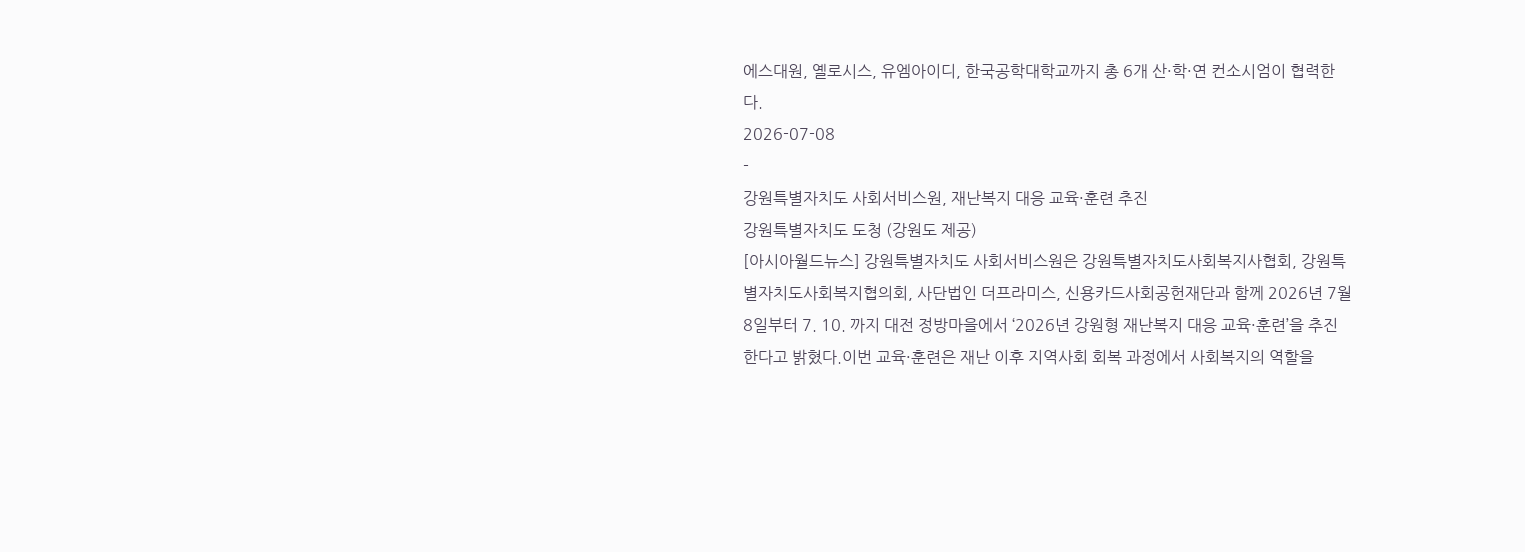에스대원, 옐로시스, 유엠아이디, 한국공학대학교까지 총 6개 산·학·연 컨소시엄이 협력한다.
2026-07-08
-
강원특별자치도 사회서비스원, 재난복지 대응 교육·훈련 추진
강원특별자치도 도청 (강원도 제공)
[아시아월드뉴스] 강원특별자치도 사회서비스원은 강원특별자치도사회복지사협회, 강원특별자치도사회복지협의회, 사단법인 더프라미스, 신용카드사회공헌재단과 함께 2026년 7월 8일부터 7. 10. 까지 대전 정방마을에서 ‘2026년 강원형 재난복지 대응 교육·훈련’을 추진 한다고 밝혔다.이번 교육·훈련은 재난 이후 지역사회 회복 과정에서 사회복지의 역할을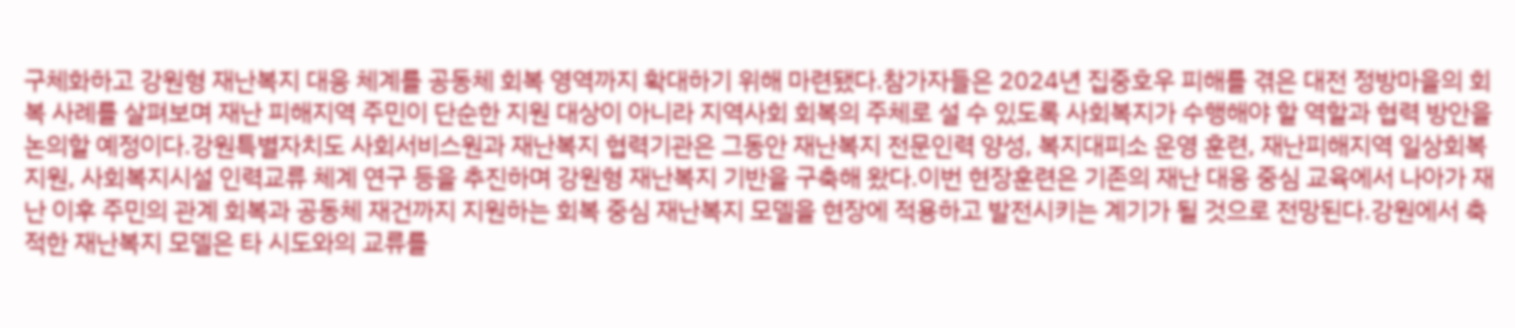구체화하고 강원형 재난복지 대응 체계를 공동체 회복 영역까지 확대하기 위해 마련됐다.참가자들은 2024년 집중호우 피해를 겪은 대전 정방마을의 회복 사례를 살펴보며 재난 피해지역 주민이 단순한 지원 대상이 아니라 지역사회 회복의 주체로 설 수 있도록 사회복지가 수행해야 할 역할과 협력 방안을 논의할 예정이다.강원특별자치도 사회서비스원과 재난복지 협력기관은 그동안 재난복지 전문인력 양성, 복지대피소 운영 훈련, 재난피해지역 일상회복 지원, 사회복지시설 인력교류 체계 연구 등을 추진하며 강원형 재난복지 기반을 구축해 왔다.이번 현장훈련은 기존의 재난 대응 중심 교육에서 나아가 재난 이후 주민의 관계 회복과 공동체 재건까지 지원하는 회복 중심 재난복지 모델을 현장에 적용하고 발전시키는 계기가 될 것으로 전망된다.강원에서 축적한 재난복지 모델은 타 시도와의 교류를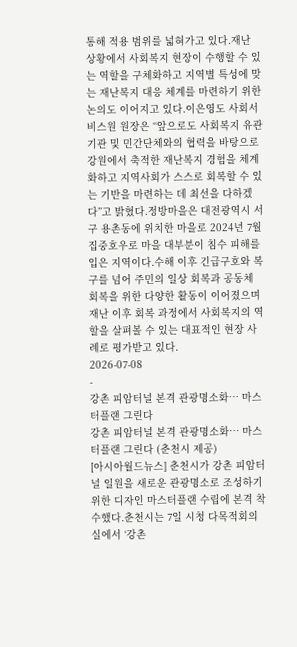통해 적용 범위를 넓혀가고 있다.재난 상황에서 사회복지 현장이 수행할 수 있는 역할을 구체화하고 지역별 특성에 맞는 재난복지 대응 체계를 마련하기 위한 논의도 이어지고 있다.이은영도 사회서비스원 원장은 “앞으로도 사회복지 유관기관 및 민간단체와의 협력을 바탕으로 강원에서 축적한 재난복지 경험을 체계화하고 지역사회가 스스로 회복할 수 있는 기반을 마련하는 데 최선을 다하겠다”고 밝혔다.정방마을은 대전광역시 서구 용촌동에 위치한 마을로 2024년 7월 집중호우로 마을 대부분이 침수 피해를 입은 지역이다.수해 이후 긴급구호와 복구를 넘어 주민의 일상 회복과 공동체 회복을 위한 다양한 활동이 이어졌으며 재난 이후 회복 과정에서 사회복지의 역할을 살펴볼 수 있는 대표적인 현장 사례로 평가받고 있다.
2026-07-08
-
강촌 피암터널 본격 관광명소화… 마스터플랜 그린다
강촌 피암터널 본격 관광명소화… 마스터플랜 그린다 (춘천시 제공)
[아시아월드뉴스] 춘천시가 강촌 피암터널 일원을 새로운 관광명소로 조성하기 위한 디자인 마스터플랜 수립에 본격 착수했다.춘천시는 7일 시청 다목적회의실에서 ‘강촌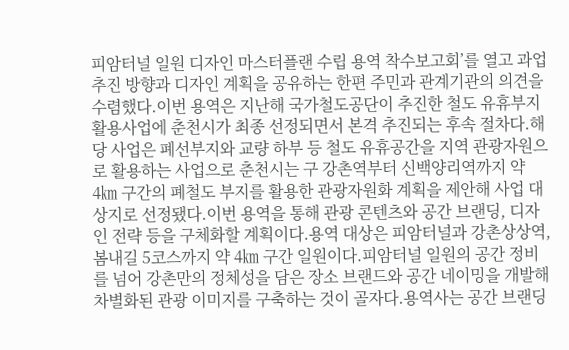피암터널 일원 디자인 마스터플랜 수립 용역 착수보고회’를 열고 과업 추진 방향과 디자인 계획을 공유하는 한편 주민과 관계기관의 의견을 수렴했다.이번 용역은 지난해 국가철도공단이 추진한 철도 유휴부지 활용사업에 춘천시가 최종 선정되면서 본격 추진되는 후속 절차다.해당 사업은 폐선부지와 교량 하부 등 철도 유휴공간을 지역 관광자원으로 활용하는 사업으로 춘천시는 구 강촌역부터 신백양리역까지 약 4㎞ 구간의 폐철도 부지를 활용한 관광자원화 계획을 제안해 사업 대상지로 선정됐다.이번 용역을 통해 관광 콘텐츠와 공간 브랜딩, 디자인 전략 등을 구체화할 계획이다.용역 대상은 피암터널과 강촌상상역, 봄내길 5코스까지 약 4㎞ 구간 일원이다.피암터널 일원의 공간 정비를 넘어 강촌만의 정체성을 담은 장소 브랜드와 공간 네이밍을 개발해 차별화된 관광 이미지를 구축하는 것이 골자다.용역사는 공간 브랜딩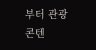부터 관광 콘텐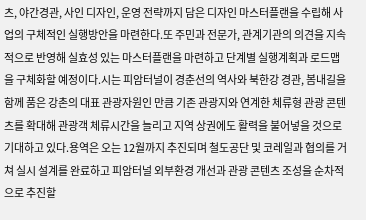츠, 야간경관, 사인 디자인, 운영 전략까지 담은 디자인 마스터플랜을 수립해 사업의 구체적인 실행방안을 마련한다.또 주민과 전문가, 관계기관의 의견을 지속적으로 반영해 실효성 있는 마스터플랜을 마련하고 단계별 실행계획과 로드맵을 구체화할 예정이다.시는 피암터널이 경춘선의 역사와 북한강 경관, 봄내길을 함께 품은 강촌의 대표 관광자원인 만큼 기존 관광지와 연계한 체류형 관광 콘텐츠를 확대해 관광객 체류시간을 늘리고 지역 상권에도 활력을 불어넣을 것으로 기대하고 있다.용역은 오는 12월까지 추진되며 철도공단 및 코레일과 협의를 거쳐 실시 설계를 완료하고 피암터널 외부환경 개선과 관광 콘텐츠 조성을 순차적으로 추진할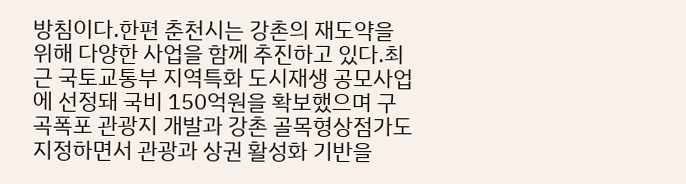방침이다.한편 춘천시는 강촌의 재도약을 위해 다양한 사업을 함께 추진하고 있다.최근 국토교통부 지역특화 도시재생 공모사업에 선정돼 국비 150억원을 확보했으며 구곡폭포 관광지 개발과 강촌 골목형상점가도 지정하면서 관광과 상권 활성화 기반을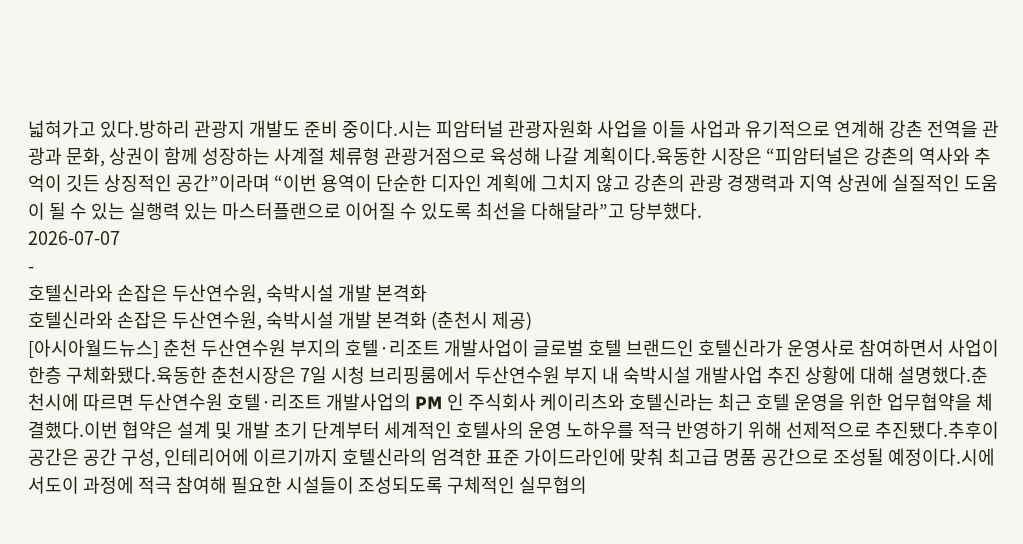넓혀가고 있다.방하리 관광지 개발도 준비 중이다.시는 피암터널 관광자원화 사업을 이들 사업과 유기적으로 연계해 강촌 전역을 관광과 문화, 상권이 함께 성장하는 사계절 체류형 관광거점으로 육성해 나갈 계획이다.육동한 시장은 “피암터널은 강촌의 역사와 추억이 깃든 상징적인 공간”이라며 “이번 용역이 단순한 디자인 계획에 그치지 않고 강촌의 관광 경쟁력과 지역 상권에 실질적인 도움이 될 수 있는 실행력 있는 마스터플랜으로 이어질 수 있도록 최선을 다해달라”고 당부했다.
2026-07-07
-
호텔신라와 손잡은 두산연수원, 숙박시설 개발 본격화
호텔신라와 손잡은 두산연수원, 숙박시설 개발 본격화 (춘천시 제공)
[아시아월드뉴스] 춘천 두산연수원 부지의 호텔·리조트 개발사업이 글로벌 호텔 브랜드인 호텔신라가 운영사로 참여하면서 사업이 한층 구체화됐다.육동한 춘천시장은 7일 시청 브리핑룸에서 두산연수원 부지 내 숙박시설 개발사업 추진 상황에 대해 설명했다.춘천시에 따르면 두산연수원 호텔·리조트 개발사업의 PM 인 주식회사 케이리츠와 호텔신라는 최근 호텔 운영을 위한 업무협약을 체결했다.이번 협약은 설계 및 개발 초기 단계부터 세계적인 호텔사의 운영 노하우를 적극 반영하기 위해 선제적으로 추진됐다.추후이 공간은 공간 구성, 인테리어에 이르기까지 호텔신라의 엄격한 표준 가이드라인에 맞춰 최고급 명품 공간으로 조성될 예정이다.시에서도이 과정에 적극 참여해 필요한 시설들이 조성되도록 구체적인 실무협의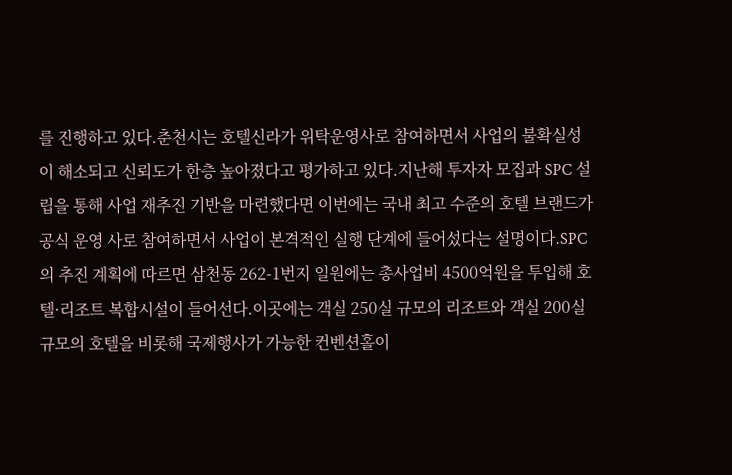를 진행하고 있다.춘천시는 호텔신라가 위탁운영사로 참여하면서 사업의 불확실성이 해소되고 신뢰도가 한층 높아졌다고 평가하고 있다.지난해 투자자 모집과 SPC 설립을 통해 사업 재추진 기반을 마련했다면 이번에는 국내 최고 수준의 호텔 브랜드가 공식 운영 사로 참여하면서 사업이 본격적인 실행 단계에 들어섰다는 설명이다.SPC 의 추진 계획에 따르면 삼천동 262-1번지 일원에는 총사업비 4500억원을 투입해 호텔·리조트 복합시설이 들어선다.이곳에는 객실 250실 규모의 리조트와 객실 200실 규모의 호텔을 비롯해 국제행사가 가능한 컨벤션홀이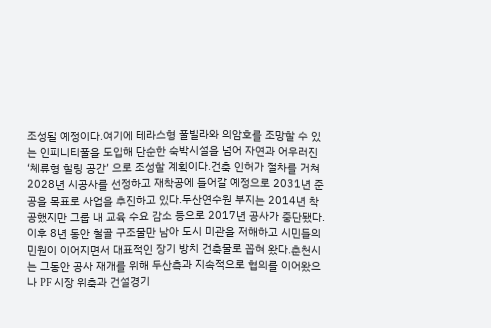조성될 예정이다.여기에 테라스형 풀빌라와 의암호를 조망할 수 있는 인피니티풀을 도입해 단순한 숙박시설을 넘어 자연과 어우러진 ‘체류형 힐링 공간’ 으로 조성할 계획이다.건축 인허가 절차를 거쳐 2028년 시공사를 선정하고 재착공에 들어갈 예정으로 2031년 준공을 목표로 사업을 추진하고 있다.두산연수원 부지는 2014년 착공했지만 그룹 내 교육 수요 감소 등으로 2017년 공사가 중단됐다.이후 8년 동안 철골 구조물만 남아 도시 미관을 저해하고 시민들의 민원이 이어지면서 대표적인 장기 방치 건축물로 꼽혀 왔다.춘천시는 그동안 공사 재개를 위해 두산측과 지속적으로 협의를 이어왔으나 PF 시장 위축과 건설경기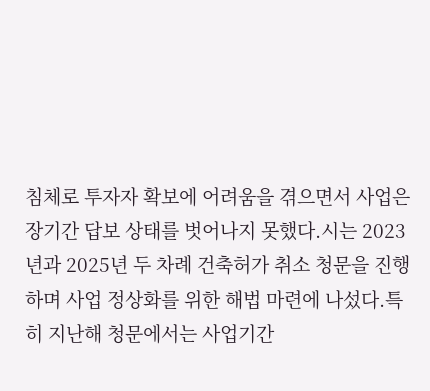침체로 투자자 확보에 어려움을 겪으면서 사업은 장기간 답보 상태를 벗어나지 못했다.시는 2023년과 2025년 두 차례 건축허가 취소 청문을 진행하며 사업 정상화를 위한 해법 마련에 나섰다.특히 지난해 청문에서는 사업기간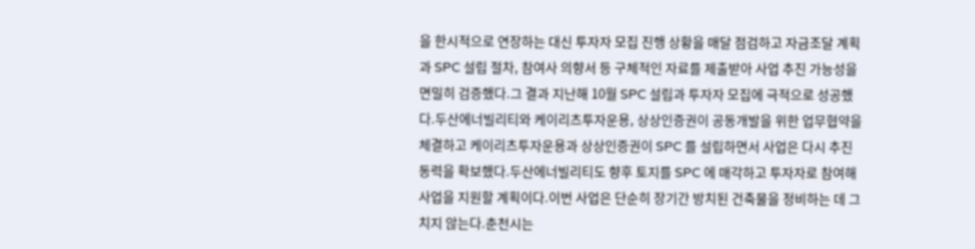을 한시적으로 연장하는 대신 투자자 모집 진행 상황을 매달 점검하고 자금조달 계획과 SPC 설립 절차, 참여사 의향서 등 구체적인 자료를 제출받아 사업 추진 가능성을 면밀히 검증했다.그 결과 지난해 10월 SPC 설립과 투자자 모집에 극적으로 성공했다.두산에너빌리티와 케이리츠투자운용, 상상인증권이 공동개발을 위한 업무협약을 체결하고 케이리츠투자운용과 상상인증권이 SPC 를 설립하면서 사업은 다시 추진 동력을 확보했다.두산에너빌리티도 향후 토지를 SPC 에 매각하고 투자자로 참여해 사업을 지원할 계획이다.이번 사업은 단순히 장기간 방치된 건축물을 정비하는 데 그치지 않는다.춘천시는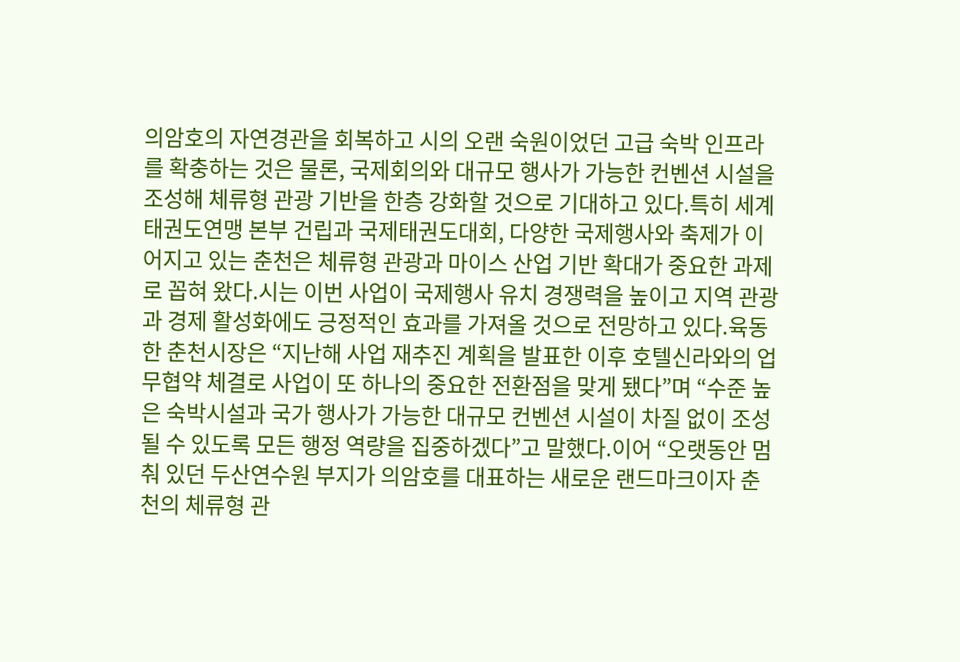의암호의 자연경관을 회복하고 시의 오랜 숙원이었던 고급 숙박 인프라를 확충하는 것은 물론, 국제회의와 대규모 행사가 가능한 컨벤션 시설을 조성해 체류형 관광 기반을 한층 강화할 것으로 기대하고 있다.특히 세계태권도연맹 본부 건립과 국제태권도대회, 다양한 국제행사와 축제가 이어지고 있는 춘천은 체류형 관광과 마이스 산업 기반 확대가 중요한 과제로 꼽혀 왔다.시는 이번 사업이 국제행사 유치 경쟁력을 높이고 지역 관광과 경제 활성화에도 긍정적인 효과를 가져올 것으로 전망하고 있다.육동한 춘천시장은 “지난해 사업 재추진 계획을 발표한 이후 호텔신라와의 업무협약 체결로 사업이 또 하나의 중요한 전환점을 맞게 됐다”며 “수준 높은 숙박시설과 국가 행사가 가능한 대규모 컨벤션 시설이 차질 없이 조성될 수 있도록 모든 행정 역량을 집중하겠다”고 말했다.이어 “오랫동안 멈춰 있던 두산연수원 부지가 의암호를 대표하는 새로운 랜드마크이자 춘천의 체류형 관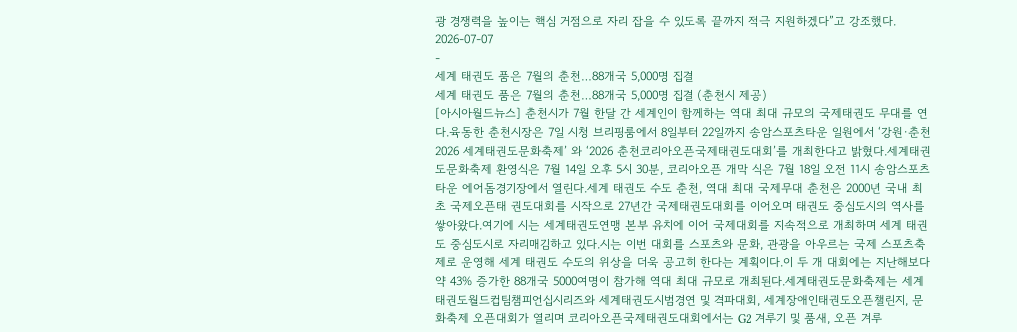광 경쟁력을 높이는 핵심 거점으로 자리 잡을 수 있도록 끝까지 적극 지원하겠다”고 강조했다.
2026-07-07
-
세계 태권도 품은 7월의 춘천…88개국 5,000명 집결
세계 태권도 품은 7월의 춘천…88개국 5,000명 집결 (춘천시 제공)
[아시아월드뉴스] 춘천시가 7월 한달 간 세계인이 함께하는 역대 최대 규모의 국제태권도 무대를 연다.육동한 춘천시장은 7일 시청 브리핑룸에서 8일부터 22일까지 송암스포츠타운 일원에서 ‘강원·춘천 2026 세계태권도문화축제’ 와 ‘2026 춘천코리아오픈국제태권도대회’를 개최한다고 밝혔다.세계태권도문화축제 환영식은 7월 14일 오후 5시 30분, 코리아오픈 개막 식은 7월 18일 오전 11시 송암스포츠타운 에어돔경기장에서 열린다.세계 태권도 수도 춘천, 역대 최대 국제무대 춘천은 2000년 국내 최초 국제오픈태 권도대회를 시작으로 27년간 국제태권도대회를 이어오며 태권도 중심도시의 역사를 쌓아왔다.여기에 시는 세계태권도연맹 본부 유치에 이어 국제대회를 지속적으로 개최하며 세계 태권도 중심도시로 자리매김하고 있다.시는 이번 대회를 스포츠와 문화, 관광을 아우르는 국제 스포츠축제로 운영해 세계 태권도 수도의 위상을 더욱 공고히 한다는 계획이다.이 두 개 대회에는 지난해보다 약 43% 증가한 88개국 5000여명이 참가해 역대 최대 규모로 개최된다.세계태권도문화축제는 세계태권도월드컵팀챔피언십시리즈와 세계태권도시범경연 및 격파대회, 세계장애인태권도오픈챌린지, 문화축제 오픈대회가 열리며 코리아오픈국제태권도대회에서는 G2 겨루기 및 품새, 오픈 겨루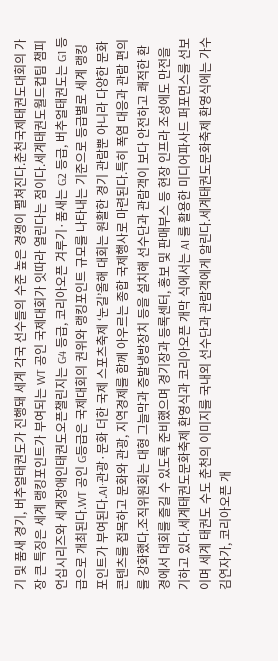기 및 품새 경기, 버추얼태권도가 진행돼 세계 각국 선수들의 수준 높은 경쟁이 펼쳐진다.춘천국제태권도대회의 가장 큰 특징은 세계 랭킹포인트가 부여되는 WT 공인 국제대회가 잇따라 열린다는 점이다.세계태권도월드컵팀 챔피언십시리즈와 세계장애인태권도오픈챌린지는 G4 등급, 코리아오픈 겨루기·품새는 G2 등급, 버추얼태권도는 G1 등급으로 개최된다.WT 공인 G등급은 국제대회의 권위와 랭킹포인트 규모를 나타내는 기준으로 등급별로 세계 랭킹포인트가 부여된다.AI·관광·문화 더한 국제 스포츠축제 ‘눈길’올해 대회는 원활한 경기 관람뿐 아니라 다양한 문화 콘텐츠를 접목하고 문화와 관광, 지역경제를 함께 아우르는 종합 국제행사로 마련된다.특히 폭염 대응과 관람 편의를 강화했다.조직위원회는 대형 그늘막과 증발냉방장치 등을 설치해 선수단과 관람객이 보다 안전하고 쾌적한 환경에서 대회를 즐길 수 있도록 준비했으며 경기장과 등록센터, 홍보 및 판매부스 등 현장 인프라 조성에도 만전을 기하고 있다.세계태권도문화축제 환영식과 코리아오픈 개막 식에서는 AI 를 활용한 미디어파사드 퍼포먼스를 선보이며 세계 태권도 수도 춘천의 이미지를 국내외 선수단과 관람객에게 알린다.세계태권도문화축제 환영식에는 가수 김연자가, 코리아오픈 개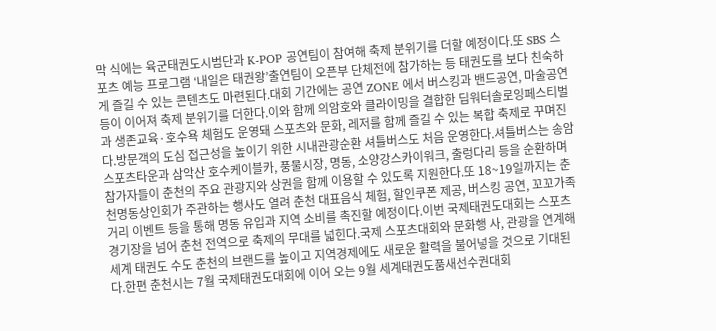막 식에는 육군태권도시범단과 K-POP 공연팀이 참여해 축제 분위기를 더할 예정이다.또 SBS 스포츠 예능 프로그램 ‘내일은 태권왕’출연팀이 오픈부 단체전에 참가하는 등 태권도를 보다 친숙하게 즐길 수 있는 콘텐츠도 마련된다.대회 기간에는 공연 ZONE 에서 버스킹과 밴드공연, 마술공연 등이 이어져 축제 분위기를 더한다.이와 함께 의암호와 클라이밍을 결합한 딥워터솔로잉페스티벌과 생존교육·호수욕 체험도 운영돼 스포츠와 문화, 레저를 함께 즐길 수 있는 복합 축제로 꾸며진다.방문객의 도심 접근성을 높이기 위한 시내관광순환 셔틀버스도 처음 운영한다.셔틀버스는 송암스포츠타운과 삼악산 호수케이블카, 풍물시장, 명동, 소양강스카이워크, 출렁다리 등을 순환하며 참가자들이 춘천의 주요 관광지와 상권을 함께 이용할 수 있도록 지원한다.또 18~19일까지는 춘천명동상인회가 주관하는 행사도 열려 춘천 대표음식 체험, 할인쿠폰 제공, 버스킹 공연, 꼬꼬가족 거리 이벤트 등을 통해 명동 유입과 지역 소비를 촉진할 예정이다.이번 국제태권도대회는 스포츠 경기장을 넘어 춘천 전역으로 축제의 무대를 넓힌다.국제 스포츠대회와 문화행 사, 관광을 연계해 세계 태권도 수도 춘천의 브랜드를 높이고 지역경제에도 새로운 활력을 불어넣을 것으로 기대된다.한편 춘천시는 7월 국제태권도대회에 이어 오는 9월 세계태권도품새선수권대회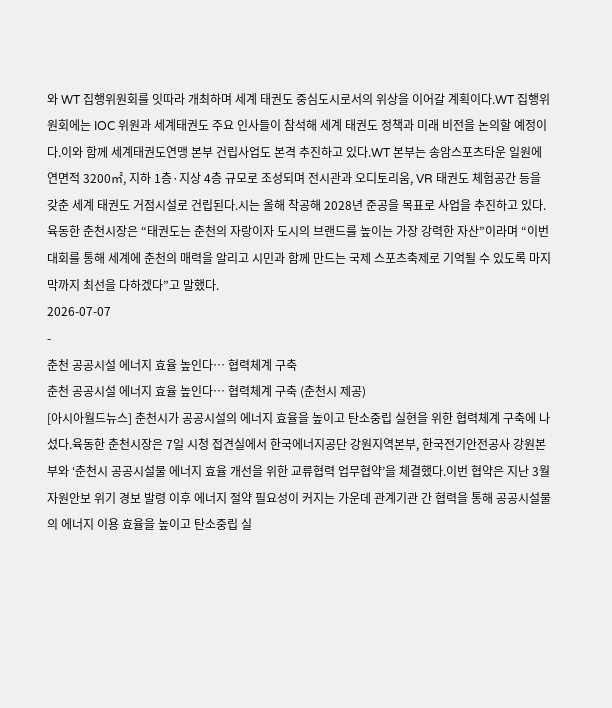와 WT 집행위원회를 잇따라 개최하며 세계 태권도 중심도시로서의 위상을 이어갈 계획이다.WT 집행위원회에는 IOC 위원과 세계태권도 주요 인사들이 참석해 세계 태권도 정책과 미래 비전을 논의할 예정이다.이와 함께 세계태권도연맹 본부 건립사업도 본격 추진하고 있다.WT 본부는 송암스포츠타운 일원에 연면적 3200㎡, 지하 1층·지상 4층 규모로 조성되며 전시관과 오디토리움, VR 태권도 체험공간 등을 갖춘 세계 태권도 거점시설로 건립된다.시는 올해 착공해 2028년 준공을 목표로 사업을 추진하고 있다.육동한 춘천시장은 “태권도는 춘천의 자랑이자 도시의 브랜드를 높이는 가장 강력한 자산”이라며 “이번 대회를 통해 세계에 춘천의 매력을 알리고 시민과 함께 만드는 국제 스포츠축제로 기억될 수 있도록 마지막까지 최선을 다하겠다”고 말했다.
2026-07-07
-
춘천 공공시설 에너지 효율 높인다… 협력체계 구축
춘천 공공시설 에너지 효율 높인다… 협력체계 구축 (춘천시 제공)
[아시아월드뉴스] 춘천시가 공공시설의 에너지 효율을 높이고 탄소중립 실현을 위한 협력체계 구축에 나섰다.육동한 춘천시장은 7일 시청 접견실에서 한국에너지공단 강원지역본부, 한국전기안전공사 강원본부와 ‘춘천시 공공시설물 에너지 효율 개선을 위한 교류협력 업무협약’을 체결했다.이번 협약은 지난 3월 자원안보 위기 경보 발령 이후 에너지 절약 필요성이 커지는 가운데 관계기관 간 협력을 통해 공공시설물의 에너지 이용 효율을 높이고 탄소중립 실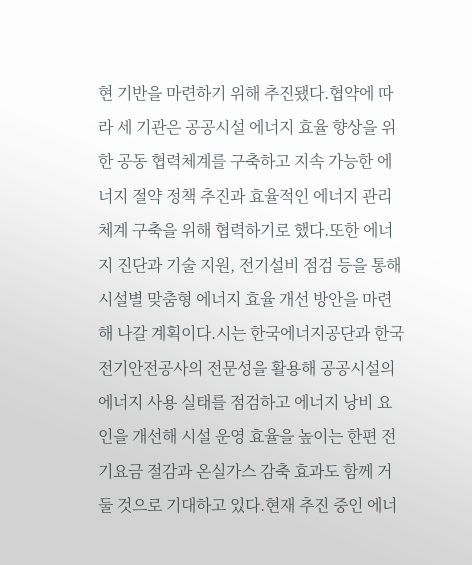현 기반을 마련하기 위해 추진됐다.협약에 따라 세 기관은 공공시설 에너지 효율 향상을 위한 공동 협력체계를 구축하고 지속 가능한 에너지 절약 정책 추진과 효율적인 에너지 관리체계 구축을 위해 협력하기로 했다.또한 에너지 진단과 기술 지원, 전기설비 점검 등을 통해 시설별 맞춤형 에너지 효율 개선 방안을 마련해 나갈 계획이다.시는 한국에너지공단과 한국전기안전공사의 전문성을 활용해 공공시설의 에너지 사용 실태를 점검하고 에너지 낭비 요인을 개선해 시설 운영 효율을 높이는 한편 전기요금 절감과 온실가스 감축 효과도 함께 거둘 것으로 기대하고 있다.현재 추진 중인 에너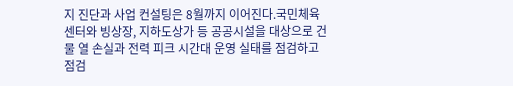지 진단과 사업 컨설팅은 8월까지 이어진다.국민체육센터와 빙상장, 지하도상가 등 공공시설을 대상으로 건물 열 손실과 전력 피크 시간대 운영 실태를 점검하고 점검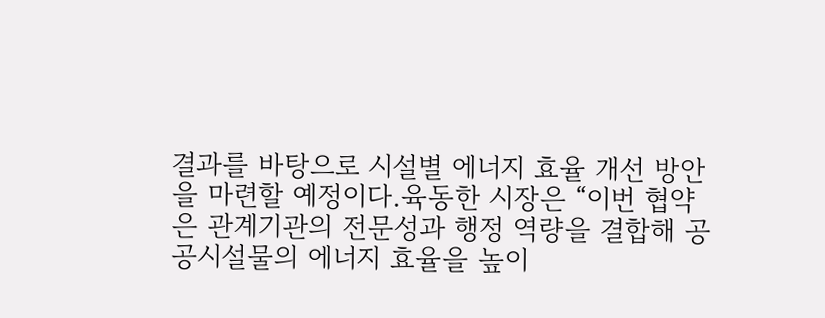결과를 바탕으로 시설별 에너지 효율 개선 방안을 마련할 예정이다.육동한 시장은 “이번 협약은 관계기관의 전문성과 행정 역량을 결합해 공공시설물의 에너지 효율을 높이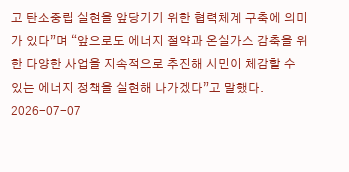고 탄소중립 실현을 앞당기기 위한 협력체계 구축에 의미가 있다”며 “앞으로도 에너지 절약과 온실가스 감축을 위한 다양한 사업을 지속적으로 추진해 시민이 체감할 수 있는 에너지 정책을 실현해 나가겠다”고 말했다.
2026-07-07